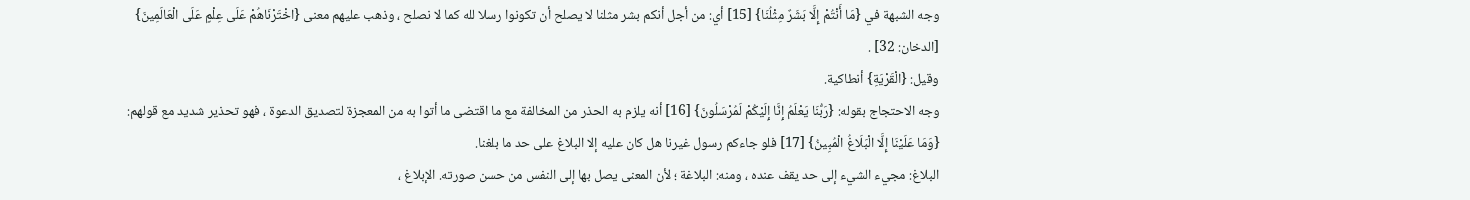وجه الشبهة في {مَا أَنْتُمْ إِلَّا بَشَرٌ مِثْلُنَا} [15] أي: من أجل أنكم بشر مثلنا لا يصلح أن تكونوا رسلا لله كما لا نصلح ، وذهب عليهم معنى {اخْتَرْنَاهُمْ عَلَى عِلْمٍ عَلَى الْعَالَمِينَ} [الدخان: 32] .
وقيل: {الْقَرْيَةِ} أنطاكية.
وجه الاحتجاج بقوله: {رَبُّنَا يَعْلَمُ إِنَّا إِلَيْكُمْ لَمُرْسَلُونَ} [16] أنه يلزم به الحذر من المخالفة مع ما اقتضى ما أتوا به من المعجزة لتصديق الدعوة ، فهو تحذير شديد مع قولهم: {وَمَا عَلَيْنَا إِلَّا الْبَلَاغُ الْمُبِينُ} [17] فلو جاءكم رسول غيرنا هل كان عليه إلا البلاغ على حد ما بلغنا.
البلاغ: مجيء الشيء إلى حد يقف عنده ، ومنه: البلاغة ؛ لأن المعنى يصل بها إلى النفس من حسن صورته. الإبلاغ ،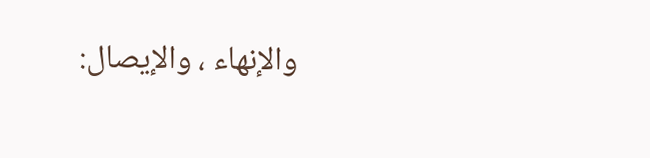والإنهاء ، والإيصال: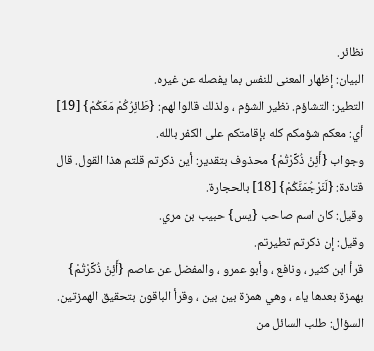نظائر.
البيان: إظهار المعنى للنفس بما يفصله عن غيره.
التطير: التشاؤم. نظير الشؤم ، ولذلك قالوا لهم: {طَائِرُكُمْ مَعَكُمْ} [19] أي: معكم شؤمكم كله بإقامتكم على الكفر بالله.
وجواب {أَئِنْ ذُكِّرْتُمْ} محذوف بتقدير: أين ذكرتم قلتم هذا القول. قال قتادة: {لَنَرْجُمَنَّكُمْ} [18] بالحجارة.
وقيل: كان اسم صاحب {يس} حبيب بن مري.
وقيل: إن ذكرتم تطيرتم.
قرأ ابن كثير ، ونافع ، وأبو عمرو ، والمفضل عن عاصم {أَئِنْ ذُكِّرْتُمْ} بهمزة بعدها ياء ، وهي همزة بين بين ، وقرأ الباقون بتحقيق الهمزتين.
السؤال: طلب السائل من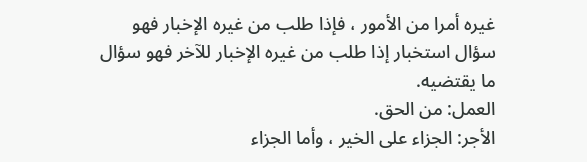غيره أمرا من الأمور ، فإذا طلب من غيره الإخبار فهو سؤال استخبار إذا طلب من غيره الإخبار للآخر فهو سؤال ما يقتضيه.
العمل: من الحق.
الأجر: الجزاء على الخير ، وأما الجزاء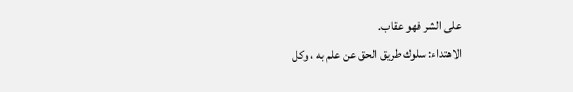على الشر فهو عقاب.
الاهتداء: سلوك طريق الحق عن علم به ، وكل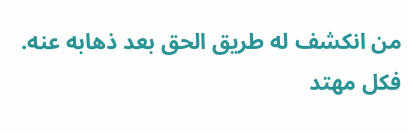من انكشف له طريق الحق بعد ذهابه عنه. فكل مهتد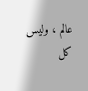عالم ، وليس كل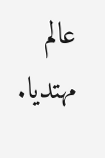عالم مهتديا.